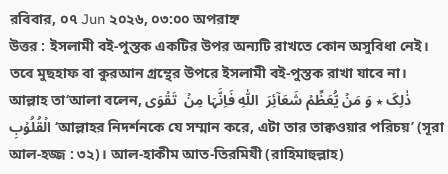রবিবার, ০৭ Jun ২০২৬, ০৩:০০ অপরাহ্ন
উত্তর : ইসলামী বই-পুস্তক একটির উপর অন্যটি রাখতে কোন অসুবিধা নেই। তবে মুছহাফ বা কুরআন গ্রন্থের উপরে ইসলামী বই-পুস্তক রাখা যাবে না। আল্লাহ তা‘আলা বলেন, ذٰلِکَ ٭ وَ مَنۡ یُّعَظِّمۡ شَعَآئِرَ  اللّٰہِ فَاِنَّہَا مِنۡ  تَقۡوَی  الۡقُلُوۡبِ ‘আল্লাহর নিদর্শনকে যে সম্মান করে, এটা তার তাক্বওয়ার পরিচয়’ (সূরা আল-হজ্জ : ৩২)। আল-হাকীম আত-তিরমিযী (রাহিমাহুল্লাহ)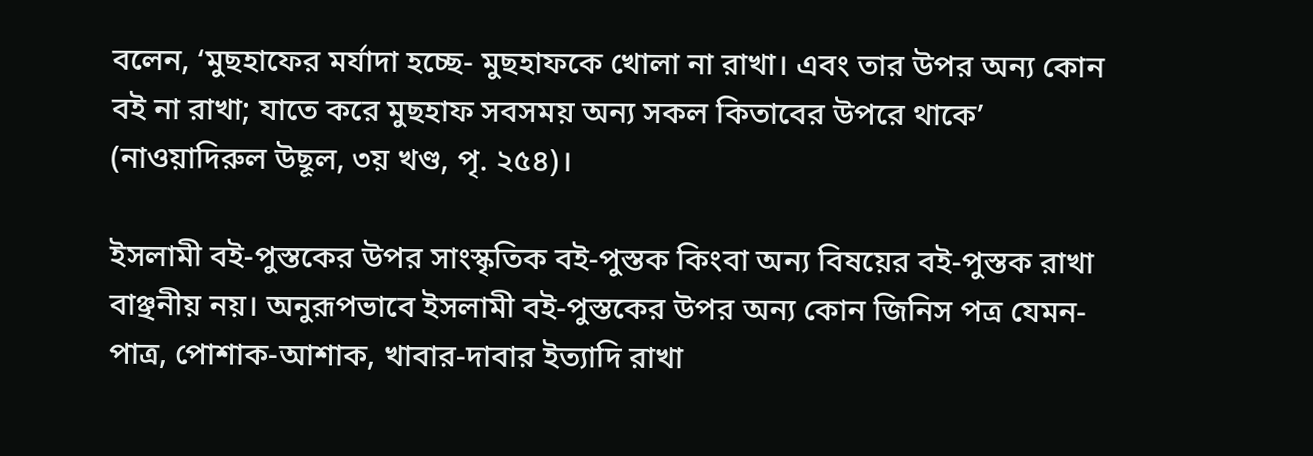বলেন, ‘মুছহাফের মর্যাদা হচ্ছে- মুছহাফকে খোলা না রাখা। এবং তার উপর অন্য কোন বই না রাখা; যাতে করে মুছহাফ সবসময় অন্য সকল কিতাবের উপরে থাকে’ (নাওয়াদিরুল উছূল, ৩য় খণ্ড, পৃ. ২৫৪)।

ইসলামী বই-পুস্তকের উপর সাংস্কৃতিক বই-পুস্তক কিংবা অন্য বিষয়ের বই-পুস্তক রাখা বাঞ্ছনীয় নয়। অনুরূপভাবে ইসলামী বই-পুস্তকের উপর অন্য কোন জিনিস পত্র যেমন-পাত্র, পোশাক-আশাক, খাবার-দাবার ইত্যাদি রাখা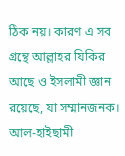ঠিক নয়। কারণ এ সব গ্রন্থে আল্লাহর যিকির আছে ও ইসলামী জ্ঞান রয়েছে, যা সম্মানজনক। আল-হাইছামী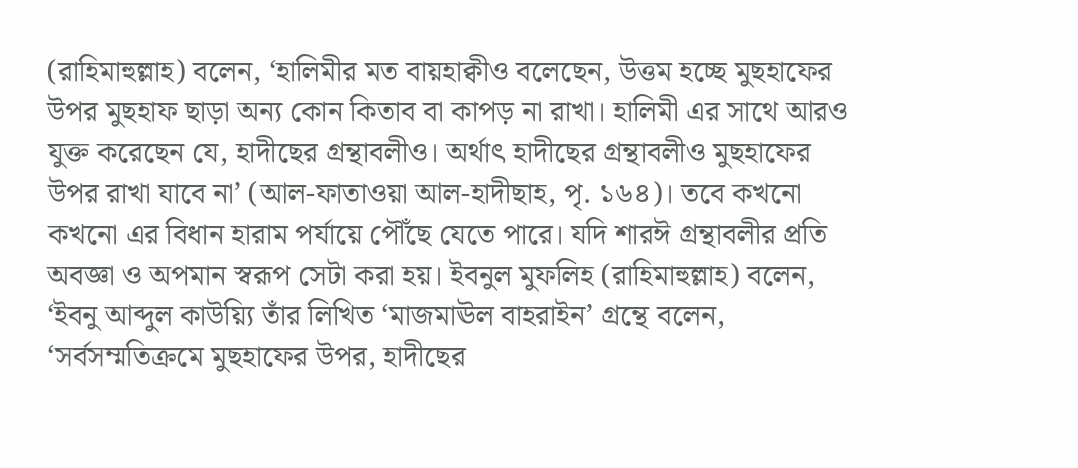(রাহিমাহুল্লাহ) বলেন, ‘হালিমীর মত বায়হাক্বীও বলেছেন, উত্তম হচ্ছে মুছহাফের উপর মুছহাফ ছাড়া অন্য কোন কিতাব বা কাপড় না রাখা। হালিমী এর সাথে আরও যুক্ত করেছেন যে, হাদীছের গ্রন্থাবলীও। অর্থাৎ হাদীছের গ্রন্থাবলীও মুছহাফের উপর রাখা যাবে না’ (আল-ফাতাওয়া আল-হাদীছাহ, পৃ. ১৬৪)। তবে কখনো কখনো এর বিধান হারাম পর্যায়ে পৌঁছে যেতে পারে। যদি শারঈ গ্রন্থাবলীর প্রতি অবজ্ঞা ও অপমান স্বরূপ সেটা করা হয়। ইবনুল মুফলিহ (রাহিমাহুল্লাহ) বলেন, ‘ইবনু আব্দুল কাউয়্যি তাঁর লিখিত ‘মাজমাঊল বাহরাইন’ গ্রন্থে বলেন, ‘সর্বসম্মতিক্রমে মুছহাফের উপর, হাদীছের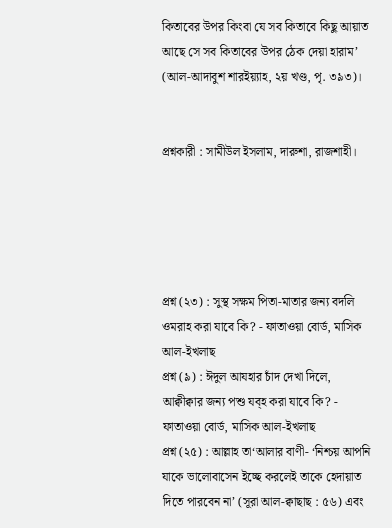কিতাবের উপর কিংবা যে সব কিতাবে কিছু আয়াত আছে সে সব কিতাবের উপর ঠেক দেয়া হারাম’ (আল-আদাবুশ শারইয়্যাহ, ২য় খণ্ড, পৃ. ৩৯৩)।


প্রশ্নকারী : সামীউল ইসলাম, দারুশা, রাজশাহী।





প্রশ্ন (২৩) : সুস্থ সক্ষম পিতা-মাতার জন্য বদলি ওমরাহ করা যাবে কি? - ফাতাওয়া বোর্ড, মাসিক আল-ইখলাছ
প্রশ্ন (৯) : ঈদুল আযহার চাঁদ দেখা দিলে, আক্বীক্বার জন্য পশু যব্হ করা যাবে কি? - ফাতাওয়া বোর্ড, মাসিক আল-ইখলাছ
প্রশ্ন (২৫) : আল্লাহ তা‘আলার বাণী- ‘নিশ্চয় আপনি যাকে ভালোবাসেন ইচ্ছে করলেই তাকে হেদায়াত দিতে পারবেন না’ (সূরা আল-ক্বাছাছ : ৫৬) এবং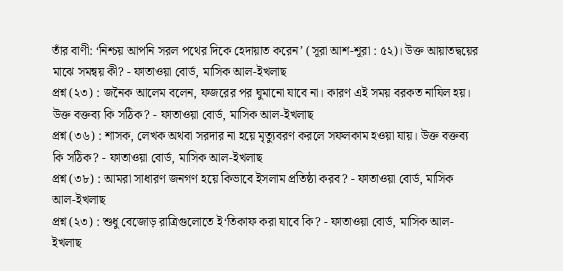তাঁর বাণী: ‘নিশ্চয় আপনি সরল পথের দিকে হেদায়াত করেন’ (সূরা আশ-শূরা : ৫২)। উক্ত আয়াতদ্বয়ের মাঝে সমন্বয় কী? - ফাতাওয়া বোর্ড, মাসিক আল-ইখলাছ
প্রশ্ন (২৩) : জনৈক আলেম বলেন, ফজরের পর ঘুমানো যাবে না। কারণ এই সময় বরকত নাযিল হয়। উক্ত বক্তব্য কি সঠিক? - ফাতাওয়া বোর্ড, মাসিক আল-ইখলাছ
প্রশ্ন (৩৬) : শাসক, লেখক অথবা সরদার না হয়ে মৃত্যুবরণ করলে সফলকাম হওয়া যায়। উক্ত বক্তব্য কি সঠিক? - ফাতাওয়া বোর্ড, মাসিক আল-ইখলাছ
প্রশ্ন (৩৮) : আমরা সাধারণ জনগণ হয়ে কিভাবে ইসলাম প্রতিষ্ঠা করব? - ফাতাওয়া বোর্ড, মাসিক আল-ইখলাছ
প্রশ্ন (২৩) : শুধু বেজোড় রাত্রিগুলোতে ই‘তিকাফ করা যাবে কি? - ফাতাওয়া বোর্ড, মাসিক আল-ইখলাছ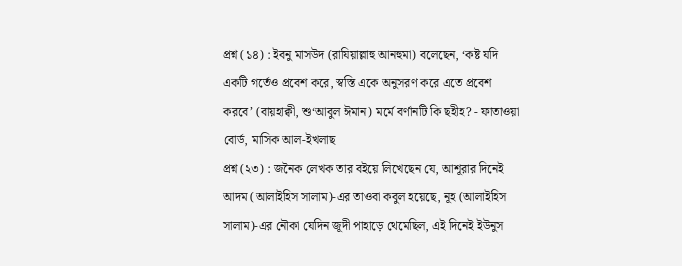প্রশ্ন (১৪) : ইবনু মাসউদ (রাযিয়াল্লাহু আনহুমা) বলেছেন, ‘কষ্ট যদি একটি গর্তেও প্রবেশ করে, স্বস্তি একে অনুসরণ করে এতে প্রবেশ করবে’ (বায়হাক্বী, শু‘আবুল ঈমান) মর্মে বর্ণানটি কি ছহীহ? - ফাতাওয়া বোর্ড, মাসিক আল-ইখলাছ
প্রশ্ন (২৩) : জনৈক লেখক তার বইয়ে লিখেছেন যে, আশূরার দিনেই আদম (আলাইহিস সালাম)-এর তাওবা কবুল হয়েছে, নূহ (আলাইহিস সালাম)-এর নৌকা যেদিন জূদী পাহাড়ে থেমেছিল, এই দিনেই ইউনুস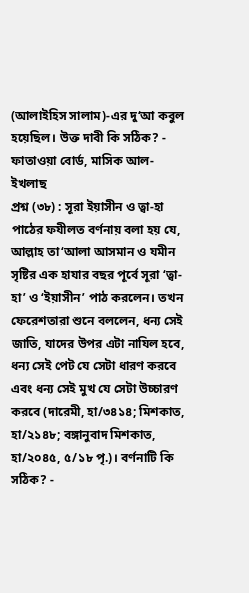(আলাইহিস সালাম)-এর দু‘আ কবুল হয়েছিল। উক্ত দাবী কি সঠিক? - ফাতাওয়া বোর্ড, মাসিক আল-ইখলাছ
প্রশ্ন (৩৮) : সূরা ইয়াসীন ও ত্বা-হা পাঠের ফযীলত বর্ণনায় বলা হয় যে, আল্লাহ তা‘আলা আসমান ও যমীন সৃষ্টির এক হাযার বছর পূর্বে সূরা ‘ত্বা-হা’ ও ‘ইয়াসীন’ পাঠ করলেন। তখন ফেরেশতারা শুনে বললেন, ধন্য সেই জাতি, যাদের উপর এটা নাযিল হবে, ধন্য সেই পেট যে সেটা ধারণ করবে এবং ধন্য সেই মুখ যে সেটা উচ্চারণ করবে (দারেমী, হা/৩৪১৪; মিশকাত, হা/২১৪৮; বঙ্গানুবাদ মিশকাত, হা/২০৪৫, ৫/১৮ পৃ.)। বর্ণনাটি কি সঠিক? -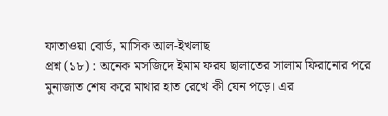ফাতাওয়া বোর্ড, মাসিক আল-ইখলাছ
প্রশ্ন (১৮) : অনেক মসজিদে ইমাম ফরয ছালাতের সালাম ফিরানোর পরে মুনাজাত শেষ করে মাথার হাত রেখে কী যেন পড়ে। এর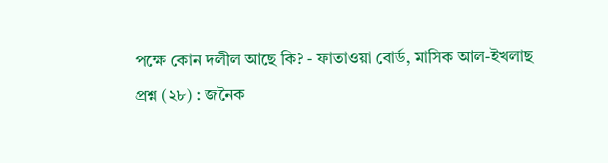পক্ষে কোন দলীল আছে কি? - ফাতাওয়া বোর্ড, মাসিক আল-ইখলাছ
প্রশ্ন (২৮) : জনৈক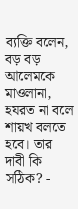ব্যক্তি বলেন, বড় বড় আলেমকে মাওলানা, হযরত না বলে শায়খ বলতে হবে। তার দাবী কি সঠিক? -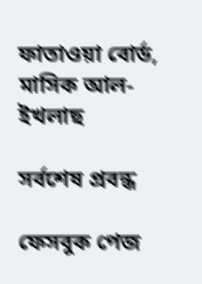ফাতাওয়া বোর্ড, মাসিক আল-ইখলাছ

সর্বশেষ প্রবন্ধ

ফেসবুক পেজ